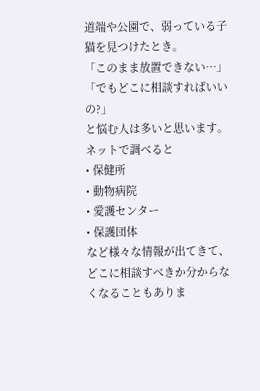道端や公園で、弱っている子猫を見つけたとき。
「このまま放置できない…」
「でもどこに相談すればいいの?」
と悩む人は多いと思います。
ネットで調べると
• 保健所
• 動物病院
• 愛護センター
• 保護団体
など様々な情報が出てきて、どこに相談すべきか分からなくなることもありま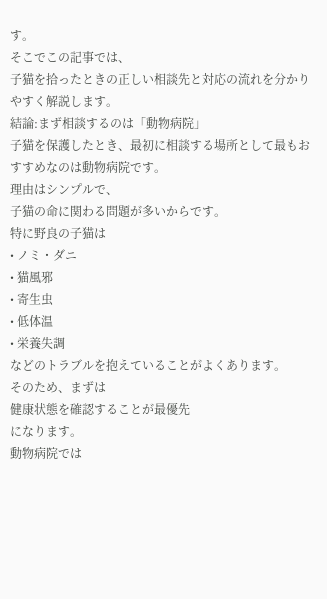す。
そこでこの記事では、
子猫を拾ったときの正しい相談先と対応の流れを分かりやすく解説します。
結論:まず相談するのは「動物病院」
子猫を保護したとき、最初に相談する場所として最もおすすめなのは動物病院です。
理由はシンプルで、
子猫の命に関わる問題が多いからです。
特に野良の子猫は
• ノミ・ダニ
• 猫風邪
• 寄生虫
• 低体温
• 栄養失調
などのトラブルを抱えていることがよくあります。
そのため、まずは
健康状態を確認することが最優先
になります。
動物病院では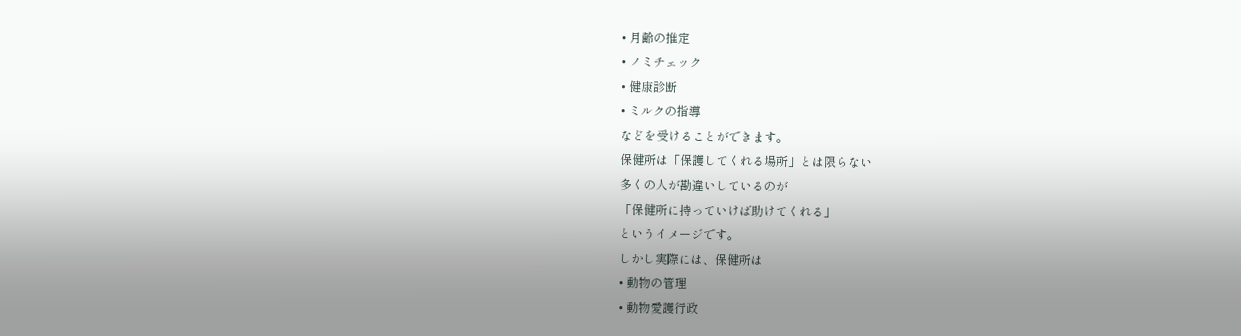• 月齢の推定
• ノミチェック
• 健康診断
• ミルクの指導
などを受けることができます。
保健所は「保護してくれる場所」とは限らない
多くの人が勘違いしているのが
「保健所に持っていけば助けてくれる」
というイメージです。
しかし実際には、保健所は
• 動物の管理
• 動物愛護行政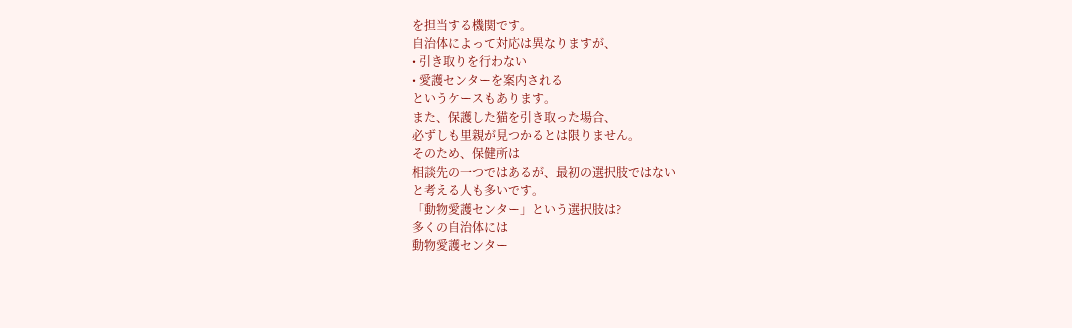を担当する機関です。
自治体によって対応は異なりますが、
• 引き取りを行わない
• 愛護センターを案内される
というケースもあります。
また、保護した猫を引き取った場合、
必ずしも里親が見つかるとは限りません。
そのため、保健所は
相談先の一つではあるが、最初の選択肢ではない
と考える人も多いです。
「動物愛護センター」という選択肢は?
多くの自治体には
動物愛護センター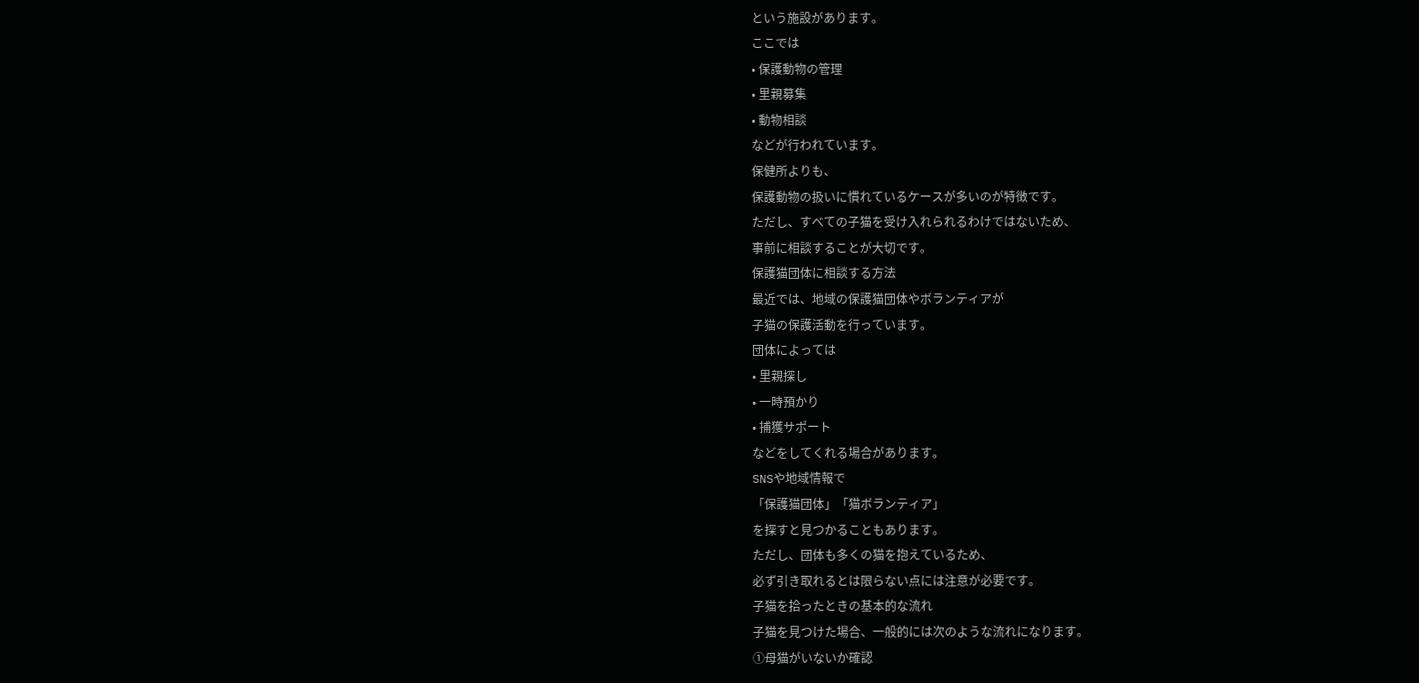という施設があります。
ここでは
• 保護動物の管理
• 里親募集
• 動物相談
などが行われています。
保健所よりも、
保護動物の扱いに慣れているケースが多いのが特徴です。
ただし、すべての子猫を受け入れられるわけではないため、
事前に相談することが大切です。
保護猫団体に相談する方法
最近では、地域の保護猫団体やボランティアが
子猫の保護活動を行っています。
団体によっては
• 里親探し
• 一時預かり
• 捕獲サポート
などをしてくれる場合があります。
SNSや地域情報で
「保護猫団体」「猫ボランティア」
を探すと見つかることもあります。
ただし、団体も多くの猫を抱えているため、
必ず引き取れるとは限らない点には注意が必要です。
子猫を拾ったときの基本的な流れ
子猫を見つけた場合、一般的には次のような流れになります。
①母猫がいないか確認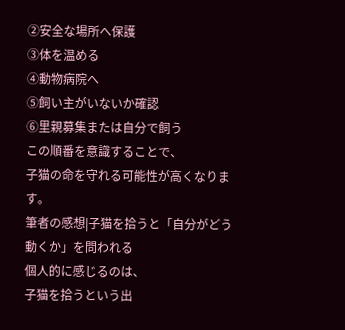②安全な場所へ保護
③体を温める
④動物病院へ
⑤飼い主がいないか確認
⑥里親募集または自分で飼う
この順番を意識することで、
子猫の命を守れる可能性が高くなります。
筆者の感想|子猫を拾うと「自分がどう動くか」を問われる
個人的に感じるのは、
子猫を拾うという出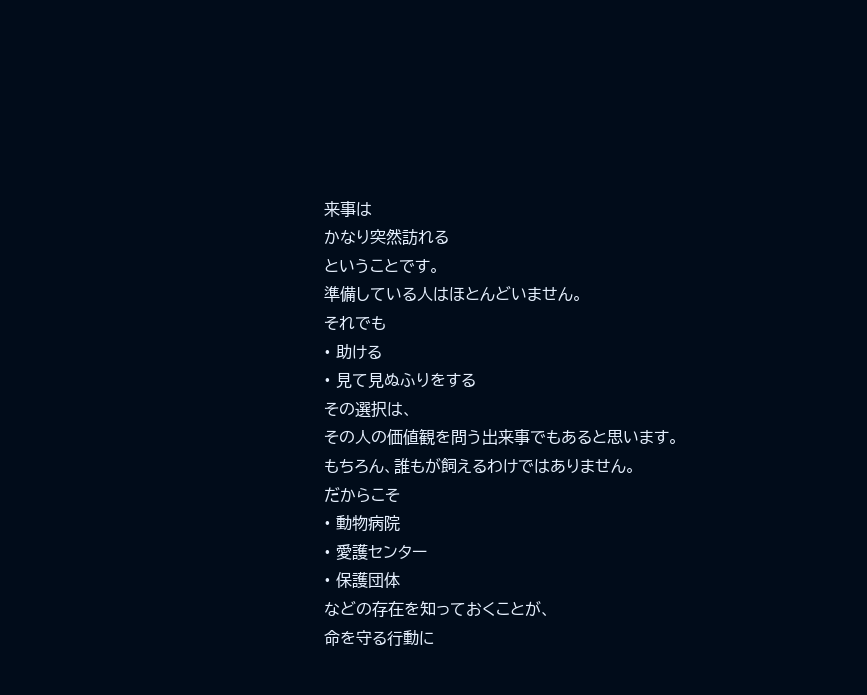来事は
かなり突然訪れる
ということです。
準備している人はほとんどいません。
それでも
• 助ける
• 見て見ぬふりをする
その選択は、
その人の価値観を問う出来事でもあると思います。
もちろん、誰もが飼えるわけではありません。
だからこそ
• 動物病院
• 愛護センター
• 保護団体
などの存在を知っておくことが、
命を守る行動に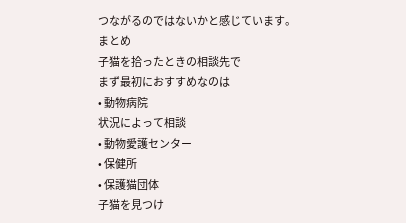つながるのではないかと感じています。
まとめ
子猫を拾ったときの相談先で
まず最初におすすめなのは
• 動物病院
状況によって相談
• 動物愛護センター
• 保健所
• 保護猫団体
子猫を見つけ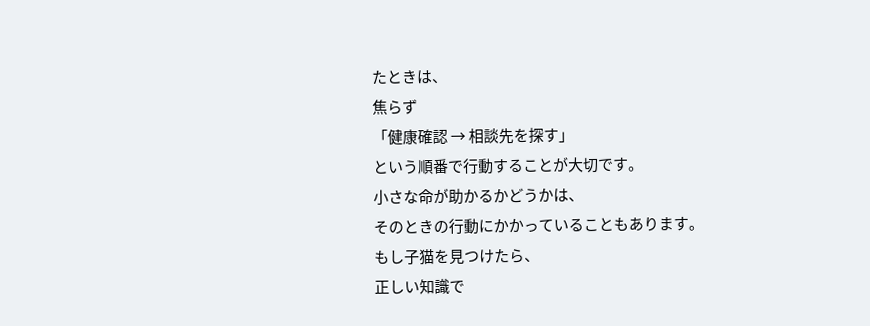たときは、
焦らず
「健康確認 → 相談先を探す」
という順番で行動することが大切です。
小さな命が助かるかどうかは、
そのときの行動にかかっていることもあります。
もし子猫を見つけたら、
正しい知識で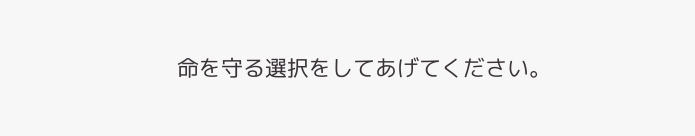命を守る選択をしてあげてください。